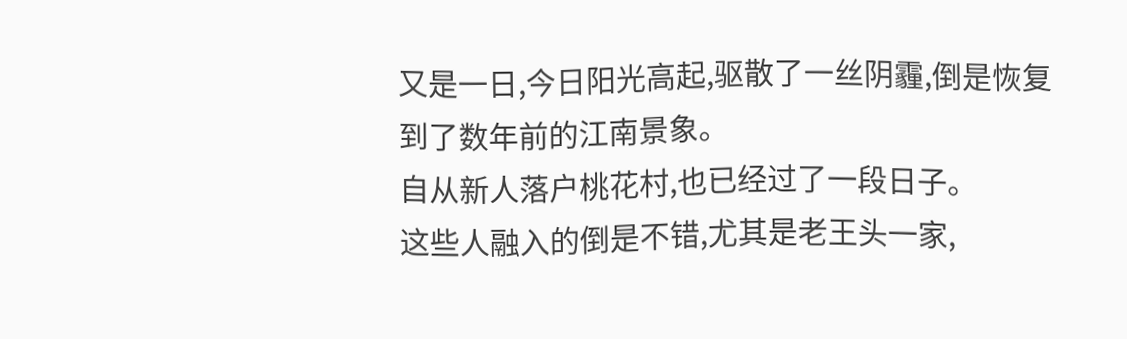又是一日,今日阳光高起,驱散了一丝阴霾,倒是恢复到了数年前的江南景象。
自从新人落户桃花村,也已经过了一段日子。
这些人融入的倒是不错,尤其是老王头一家,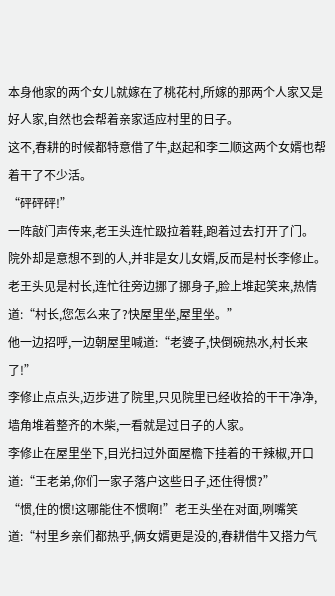本身他家的两个女儿就嫁在了桃花村,所嫁的那两个人家又是好人家,自然也会帮着亲家适应村里的日子。
这不,春耕的时候都特意借了牛,赵起和李二顺这两个女婿也帮着干了不少活。
“砰砰砰!”
一阵敲门声传来,老王头连忙趿拉着鞋,跑着过去打开了门。
院外却是意想不到的人,并非是女儿女婿,反而是村长李修止。
老王头见是村长,连忙往旁边挪了挪身子,脸上堆起笑来,热情道:“村长,您怎么来了?快屋里坐,屋里坐。”
他一边招呼,一边朝屋里喊道:“老婆子,快倒碗热水,村长来了!”
李修止点点头,迈步进了院里,只见院里已经收拾的干干净净,墙角堆着整齐的木柴,一看就是过日子的人家。
李修止在屋里坐下,目光扫过外面屋檐下挂着的干辣椒,开口道:“王老弟,你们一家子落户这些日子,还住得惯?”
“惯,住的惯!这哪能住不惯啊!”老王头坐在对面,咧嘴笑道:“村里乡亲们都热乎,俩女婿更是没的,春耕借牛又搭力气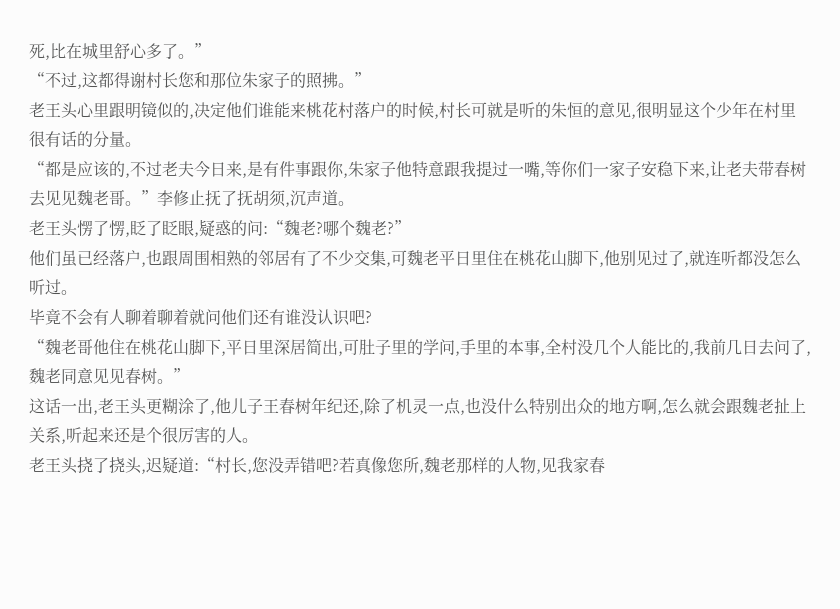死,比在城里舒心多了。”
“不过,这都得谢村长您和那位朱家子的照拂。”
老王头心里跟明镜似的,决定他们谁能来桃花村落户的时候,村长可就是听的朱恒的意见,很明显这个少年在村里很有话的分量。
“都是应该的,不过老夫今日来,是有件事跟你,朱家子他特意跟我提过一嘴,等你们一家子安稳下来,让老夫带春树去见见魏老哥。”李修止抚了抚胡须,沉声道。
老王头愣了愣,眨了眨眼,疑惑的问:“魏老?哪个魏老?”
他们虽已经落户,也跟周围相熟的邻居有了不少交集,可魏老平日里住在桃花山脚下,他别见过了,就连听都没怎么听过。
毕竟不会有人聊着聊着就问他们还有谁没认识吧?
“魏老哥他住在桃花山脚下,平日里深居简出,可肚子里的学问,手里的本事,全村没几个人能比的,我前几日去问了,魏老同意见见春树。”
这话一出,老王头更糊涂了,他儿子王春树年纪还,除了机灵一点,也没什么特别出众的地方啊,怎么就会跟魏老扯上关系,听起来还是个很厉害的人。
老王头挠了挠头,迟疑道:“村长,您没弄错吧?若真像您所,魏老那样的人物,见我家春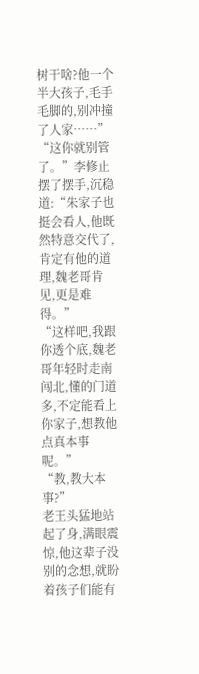树干啥?他一个半大孩子,毛手毛脚的,别冲撞了人家……”
“这你就别管了。”李修止摆了摆手,沉稳道:“朱家子也挺会看人,他既然特意交代了,肯定有他的道理,魏老哥肯见,更是难得。”
“这样吧,我跟你透个底,魏老哥年轻时走南闯北,懂的门道多,不定能看上你家子,想教他点真本事呢。”
“教,教大本事?”
老王头猛地站起了身,满眼震惊,他这辈子没别的念想,就盼着孩子们能有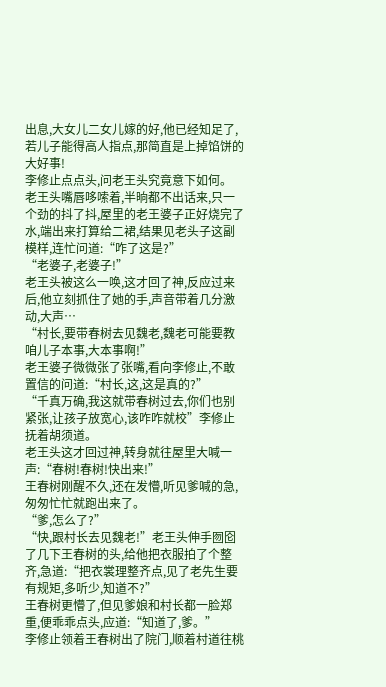出息,大女儿二女儿嫁的好,他已经知足了,若儿子能得高人指点,那简直是上掉馅饼的大好事!
李修止点点头,问老王头究竟意下如何。
老王头嘴唇哆嗦着,半晌都不出话来,只一个劲的抖了抖,屋里的老王婆子正好烧完了水,端出来打算给二裙,结果见老头子这副模样,连忙问道:“咋了这是?”
“老婆子,老婆子!”
老王头被这么一唤,这才回了神,反应过来后,他立刻抓住了她的手,声音带着几分激动,大声…
“村长,要带春树去见魏老,魏老可能要教咱儿子本事,大本事啊!”
老王婆子微微张了张嘴,看向李修止,不敢置信的问道:“村长,这,这是真的?”
“千真万确,我这就带春树过去,你们也别紧张,让孩子放宽心,该咋咋就校”李修止抚着胡须道。
老王头这才回过神,转身就往屋里大喊一声:“春树!春树!快出来!”
王春树刚醒不久,还在发懵,听见爹喊的急,匆匆忙忙就跑出来了。
“爹,怎么了?”
“快,跟村长去见魏老!”老王头伸手囫囵了几下王春树的头,给他把衣服拍了个整齐,急道:“把衣裳理整齐点,见了老先生要有规矩,多听少,知道不?”
王春树更懵了,但见爹娘和村长都一脸郑重,便乖乖点头,应道:“知道了,爹。”
李修止领着王春树出了院门,顺着村道往桃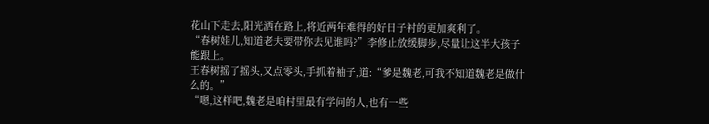花山下走去,阳光洒在路上,将近两年难得的好日子衬的更加爽利了。
“春树娃儿,知道老夫要带你去见谁吗?”李修止放缓脚步,尽量让这半大孩子能跟上。
王春树摇了摇头,又点零头,手抓着袖子,道:“爹是魏老,可我不知道魏老是做什么的。”
“嗯,这样吧,魏老是咱村里最有学问的人,也有一些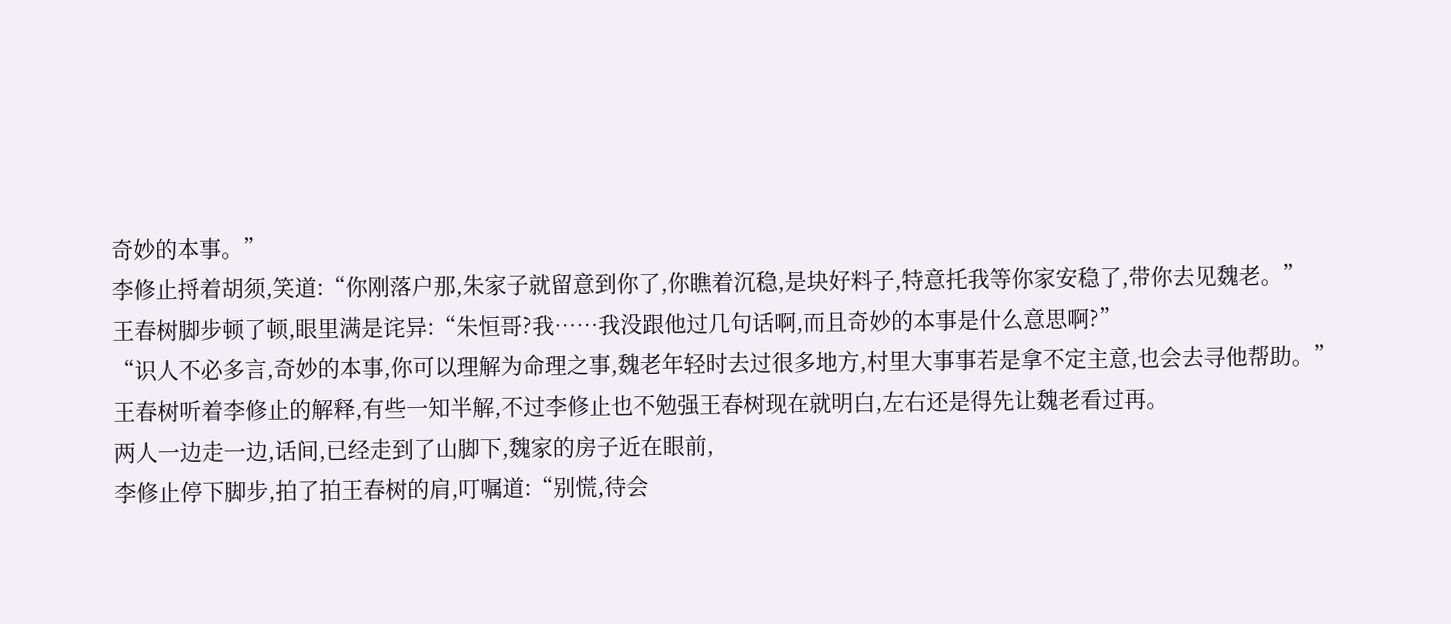奇妙的本事。”
李修止捋着胡须,笑道:“你刚落户那,朱家子就留意到你了,你瞧着沉稳,是块好料子,特意托我等你家安稳了,带你去见魏老。”
王春树脚步顿了顿,眼里满是诧异:“朱恒哥?我……我没跟他过几句话啊,而且奇妙的本事是什么意思啊?”
“识人不必多言,奇妙的本事,你可以理解为命理之事,魏老年轻时去过很多地方,村里大事事若是拿不定主意,也会去寻他帮助。”
王春树听着李修止的解释,有些一知半解,不过李修止也不勉强王春树现在就明白,左右还是得先让魏老看过再。
两人一边走一边,话间,已经走到了山脚下,魏家的房子近在眼前,
李修止停下脚步,拍了拍王春树的肩,叮嘱道:“别慌,待会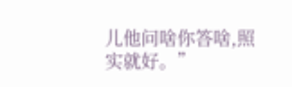儿他问啥你答啥,照实就好。”